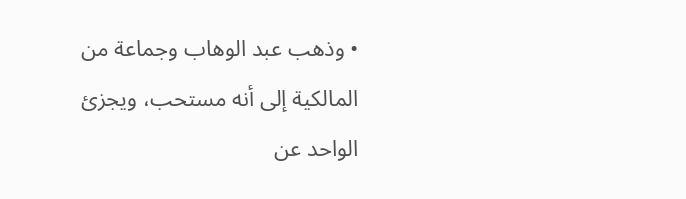• وذهب عبد الوهاب وجماعة من المالكية إلى أنه مستحب، ويجزئ الواحد عن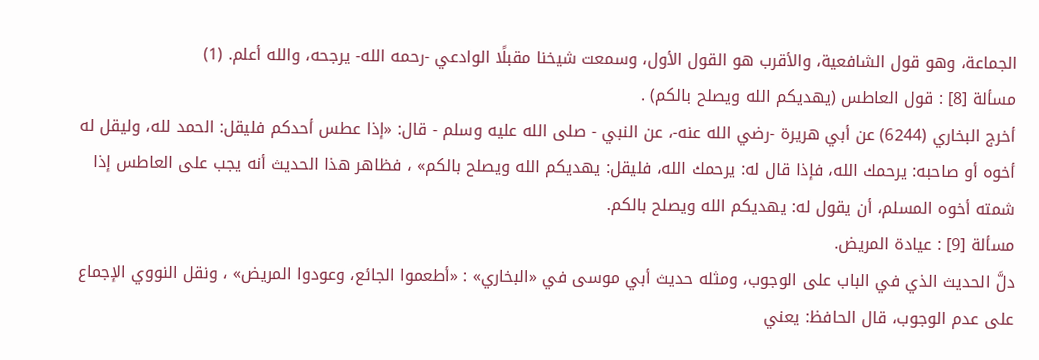الجماعة، وهو قول الشافعية، والأقرب هو القول الأول، وسمعت شيخنا مقبلًا الوادعي -رحمه الله- يرجحه، والله أعلم. (1)
مسألة [8] : قول العاطس (يهديكم الله ويصلح بالكم) .
أخرج البخاري (6244) عن أبي هريرة -رضي الله عنه-، عن النبي - صلى الله عليه وسلم - قال: «إذا عطس أحدكم فليقل: الحمد لله، وليقل له أخوه أو صاحبه: يرحمك الله، فإذا قال له: يرحمك الله، فليقل: يهديكم الله ويصلح بالكم» ، فظاهر هذا الحديث أنه يجب على العاطس إذا شمته أخوه المسلم، أن يقول له: يهديكم الله ويصلح بالكم.
مسألة [9] : عيادة المريض.
دلَّ الحديث الذي في الباب على الوجوب، ومثله حديث أبي موسى في «البخاري» : «أطعموا الجائع، وعودوا المريض» ، ونقل النووي الإجماع على عدم الوجوب، قال الحافظ: يعني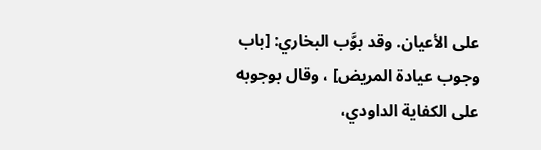على الأعيان. وقد بوَّب البخاري: [باب وجوب عيادة المريض] ، وقال بوجوبه على الكفاية الداودي،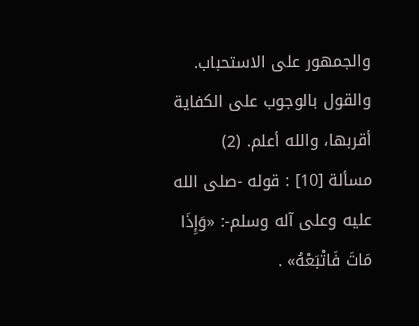والجمهور على الاستحباب.
والقول بالوجوب على الكفاية أقربها، والله أعلم. (2)
مسألة [10] : قوله -صلى الله عليه وعلى آله وسلم-: «وَإِذَا مَاتَ فَاتْبَعْهُ» .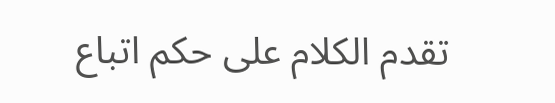تقدم الكلام على حكم اتباع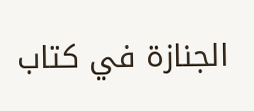الجنازة في كتاب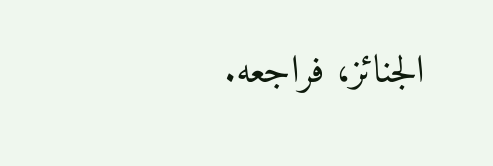الجنائز، فراجعه.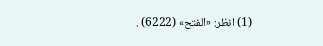(1) انظر: «الفتح» (6222) .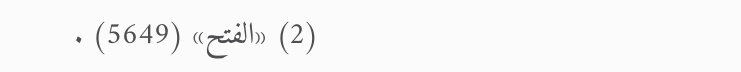(2) «الفتح» (5649) .